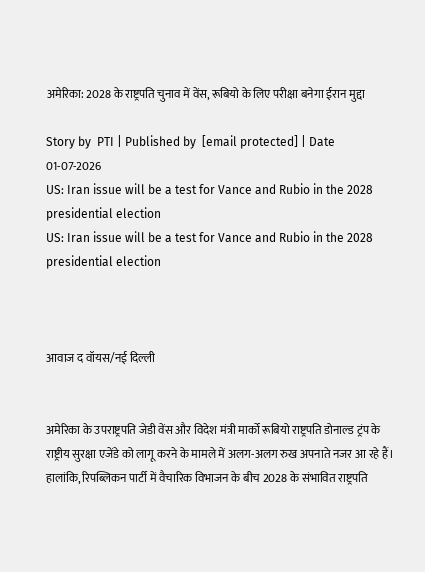अमेरिका: 2028 के राष्ट्रपति चुनाव में वेंस, रूबियो के लिए परीक्षा बनेगा ईरान मुद्दा

Story by  PTI | Published by  [email protected] | Date 01-07-2026
US: Iran issue will be a test for Vance and Rubio in the 2028 presidential election
US: Iran issue will be a test for Vance and Rubio in the 2028 presidential election



आवाज द वॉयस/नई दिल्ली


अमेरिका के उपराष्ट्रपति जेडी वेंस और विदेश मंत्री मार्को रूबियो राष्ट्रपति डोनाल्ड ट्रंप के राष्ट्रीय सुरक्षा एजेंडे को लागू करने के मामले में अलग-अलग रुख अपनाते नजर आ रहे हैं। हालांकि, रिपब्लिकन पार्टी में वैचारिक विभाजन के बीच 2028 के संभावित राष्ट्रपति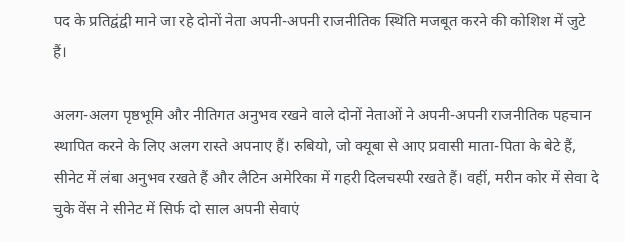पद के प्रतिद्वंद्वी माने जा रहे दोनों नेता अपनी-अपनी राजनीतिक स्थिति मजबूत करने की कोशिश में जुटे हैं।

अलग-अलग पृष्ठभूमि और नीतिगत अनुभव रखने वाले दोनों नेताओं ने अपनी-अपनी राजनीतिक पहचान स्थापित करने के लिए अलग रास्ते अपनाए हैं। रुबियो, जो क्यूबा से आए प्रवासी माता-पिता के बेटे हैं, सीनेट में लंबा अनुभव रखते हैं और लैटिन अमेरिका में गहरी दिलचस्पी रखते हैं। वहीं, मरीन कोर में सेवा दे चुके वेंस ने सीनेट में सिर्फ दो साल अपनी सेवाएं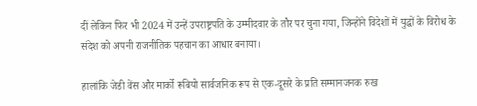दीं लेकिन फिर भी 2024 में उन्हें उपराष्ट्रपति के उम्मीदवार के तौर पर चुना गया, जिन्होंने विदेशों में युद्धों के विरोध के संदेश को अपनी राजनीतिक पहचान का आधार बनाया।

हालांकि जेडी वेंस और मार्को रूबियो सार्वजनिक रूप से एक-दूसरे के प्रति सम्मानजनक रुख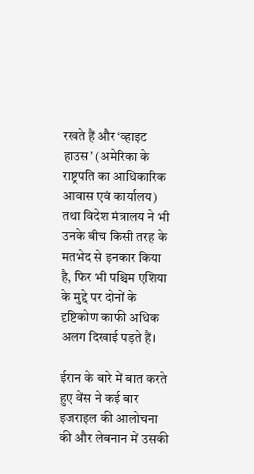रखते हैं और ‘व्हाइट हाउस’ (अमेरिका के राष्ट्रपति का आधिकारिक आवास एवं कार्यालय) तथा विदेश मंत्रालय ने भी उनके बीच किसी तरह के मतभेद से इनकार किया है, फिर भी पश्चिम एशिया के मुद्दे पर दोनों के दृष्टिकोण काफी अधिक अलग दिखाई पड़ते हैं।

ईरान के बारे में बात करते हुए वेंस ने कई बार इजराइल की आलोचना की और लेबनान में उसकी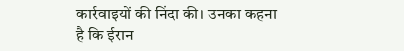कार्रवाइयों की निंदा की। उनका कहना है कि ईरान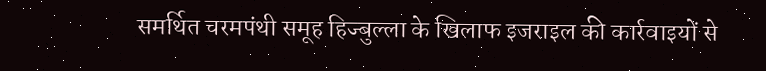समर्थित चरमपंथी समूह हिज्बुल्ला के खिलाफ इजराइल की कार्रवाइयों से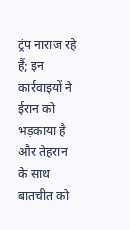ट्रंप नाराज रहे हैं; इन कार्रवाइयों ने ईरान को भड़काया है और तेहरान के साथ बातचीत को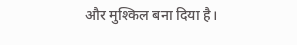और मुश्किल बना दिया है।